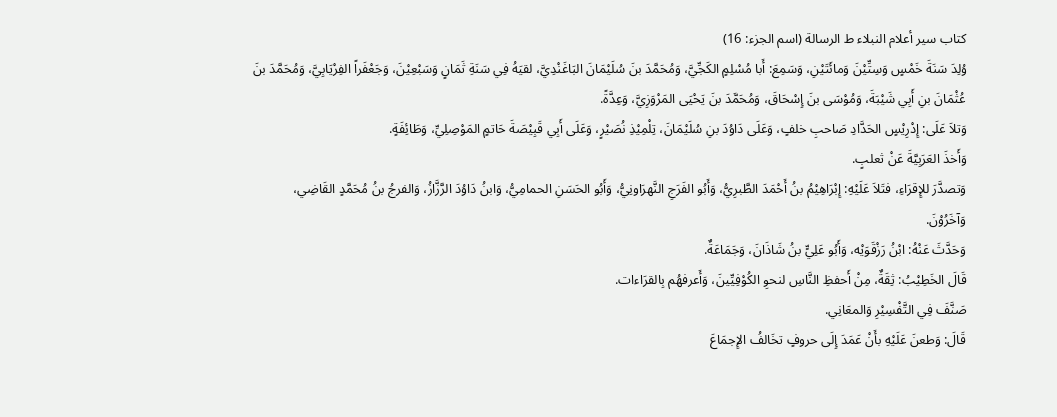كتاب سير أعلام النبلاء ط الرسالة (اسم الجزء: 16)
وُلِدَ سَنَةَ خَمْسٍ وَسِتِّيْنَ وَمائَتَيْنِ، وَسَمِعَ: أَبا مُسْلِمٍ الكَجِّيَّ، وَمُحَمَّدَ بنَ سُلَيْمَانَ البَاغَنْدِيَّ، لقيَهُ فِي سَنَةِ ثَمَانٍ وَسَبْعِيْنَ، وَجَعْفَراً الفِرْيَابِيَّ، وَمُحَمَّدَ بنَ عُثْمَانَ بنِ أَبِي شَيْبَةَ، وَمُوْسَى بنَ إِسْحَاقَ، وَمُحَمَّدَ بنَ يَحْيَى المَرْوَزِيَّ، وَعِدَّةً.
وَتلاَ عَلَى: إِدْرِيْسٍ الحَدَّادِ صَاحبِ خلفٍ، وَعَلَى دَاوُدَ بنِ سُلَيْمَانَ، تِلْمِيْذِ نُصَيْرٍ، وَعَلَى أَبِي قَبِيْصَةَ حَاتمٍ المَوْصِلِيِّ، وَطَائِفَةٍ.
وَأَخذَ العَرَبِيَّةَ عَنْ ثعلبٍ.
وَتصدَّرَ للإِقرَاءِ، فتَلاَ عَلَيْهِ: إِبْرَاهِيْمُ بنُ أَحْمَدَ الطَّبرِيُّ، وَأَبُو الفَرَجِ النَّهرَاونِيُّ، وَأَبُو الحَسَنِ الحمامِيُّ، وَابنُ دَاوُدَ الرَّزَّازُ، وَالفرجُ بنُ مُحَمَّدٍ القَاضِي، وَآخَرُوْنَ.
وَحَدَّثَ عَنْهُ: ابْنُ رَزْقَوَيْه، وَأَبُو عَلِيٍّ بنُ شَاذَانَ، وَجَمَاعَةٌ.
قَالَ الخَطِيْبُ: ثِقَةٌ، مِنْ أَحفظِ النَّاسِ لنحوِ الكُوْفِيِّينَ، وَأَعرفهُم بِالقرَاءات.
صَنَّفَ فِي التَّفْسِيْرِ وَالمعَانِي.
قَالَ: وَطعنَ عَلَيْهِ بأَنْ عَمَدَ إِلَى حروفٍ تخَالفُ الإِجمَاعَ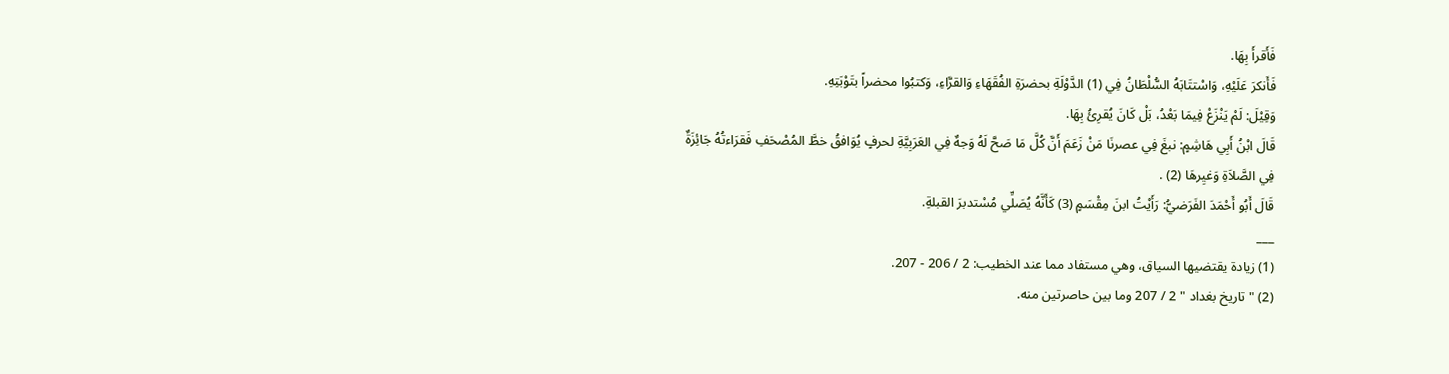فَأَقرأَ بِهَا.
فَأَنكرَ عَلَيْهِ، وَاسْتتَابَهُ السُّلْطَانُ فِي (1) الدَّوْلَةِ بحضرَةِ الفُقَهَاءِ وَالقرَّاءِ، وَكتبُوا محضراً بتَوْبَتِهِ.
وَقِيْلَ: لَمْ يَنْزَعْ فِيمَا بَعْدُ، بَلْ كَانَ يُقرِئُ بِهَا.
قَالَ ابْنُ أَبِي هَاشِمٍ: نبغَ فِي عصرنَا مَنْ زَعَمَ أَنَّ كُلَّ مَا صَحَّ لَهُ وَجهٌ فِي العَرَبِيَّةِ لحرفٍ يُوَافقُ خطَّ المُصْحَفِ فَقرَاءتُهُ جَائِزَةٌ فِي الصَّلاَةِ وَغيِرهَا (2) .
قَالَ أَبُو أَحْمَدَ الفَرَضيُّ: رَأَيْتُ ابنَ مِقْسَمٍ (3) كَأَنَّهُ يُصَلِّي مُسْتدبرَ القبلةِ.
___
(1) زيادة يقتضيها السياق، وهي مستفاد مما عند الخطيب: 2 / 206 - 207.
(2) " تاريخ بغداد " 2 / 207 وما بين حاصرتين منه.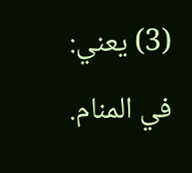(3) يعني: في المنام.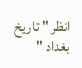انظر " تاريخ بغداد "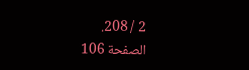2 / 208.
الصفحة 106